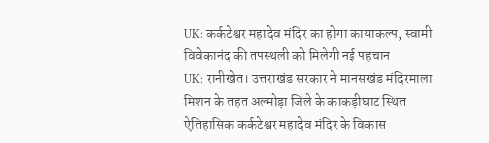UK: कर्कटेश्वर महादेव मंदिर का होगा कायाकल्प, स्वामी विवेकानंद की तपस्थली को मिलेगी नई पहचान
UK: रानीखेत। उत्तराखंड सरकार ने मानसखंड मंदिरमाला मिशन के तहत अल्मोड़ा जिले के काकड़ीघाट स्थित ऐतिहासिक कर्कटेश्वर महादेव मंदिर के विकास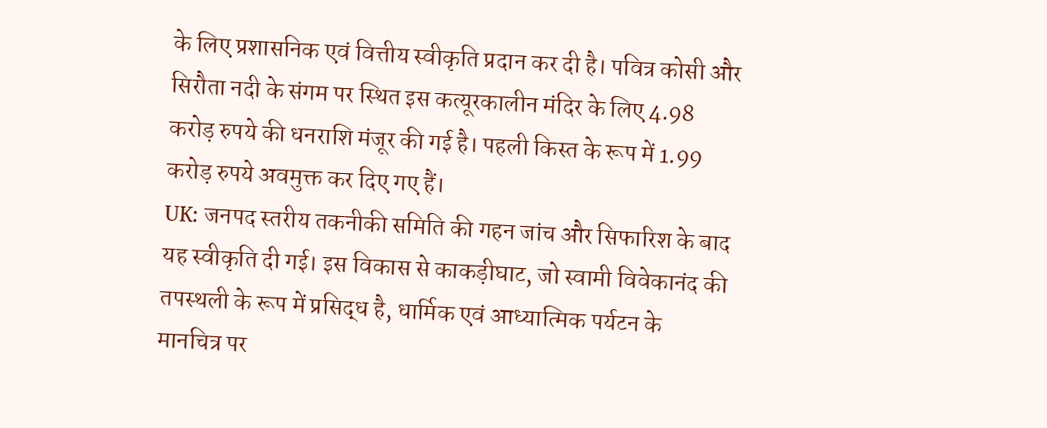के लिए प्रशासनिक एवं वित्तीय स्वीकृति प्रदान कर दी है। पवित्र कोसी और सिरौता नदी के संगम पर स्थित इस कत्यूरकालीन मंदिर के लिए 4.98 करोड़ रुपये की धनराशि मंजूर की गई है। पहली किस्त के रूप में 1.99 करोड़ रुपये अवमुक्त कर दिए गए हैं।
UK: जनपद स्तरीय तकनीकी समिति की गहन जांच और सिफारिश के बाद यह स्वीकृति दी गई। इस विकास से काकड़ीघाट, जो स्वामी विवेकानंद की तपस्थली के रूप में प्रसिद्ध है, धार्मिक एवं आध्यात्मिक पर्यटन के मानचित्र पर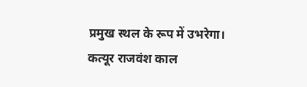प्रमुख स्थल के रूप में उभरेगा। कत्यूर राजवंश काल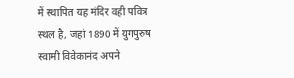में स्थापित यह मंदिर वही पवित्र स्थल है, जहां 1890 में युगपुरुष स्वामी विवेकानंद अपने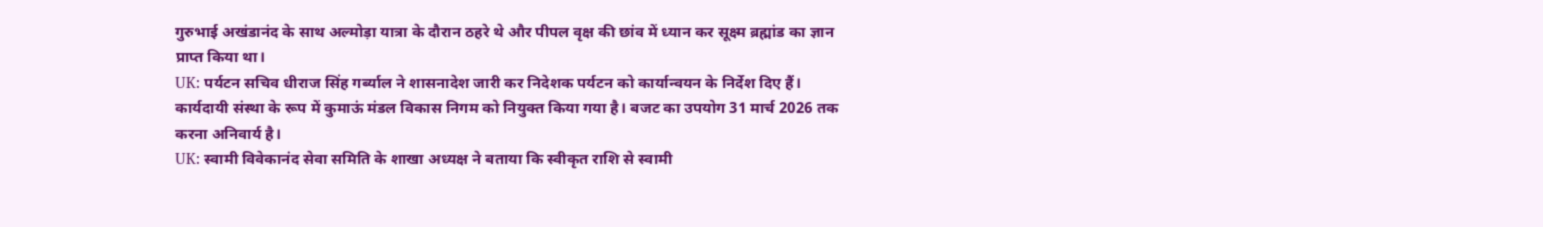गुरुभाई अखंडानंद के साथ अल्मोड़ा यात्रा के दौरान ठहरे थे और पीपल वृक्ष की छांव में ध्यान कर सूक्ष्म ब्रह्मांड का ज्ञान प्राप्त किया था।
UK: पर्यटन सचिव धीराज सिंह गर्ब्याल ने शासनादेश जारी कर निदेशक पर्यटन को कार्यान्वयन के निर्देश दिए हैं। कार्यदायी संस्था के रूप में कुमाऊं मंडल विकास निगम को नियुक्त किया गया है। बजट का उपयोग 31 मार्च 2026 तक करना अनिवार्य है।
UK: स्वामी विवेकानंद सेवा समिति के शाखा अध्यक्ष ने बताया कि स्वीकृत राशि से स्वामी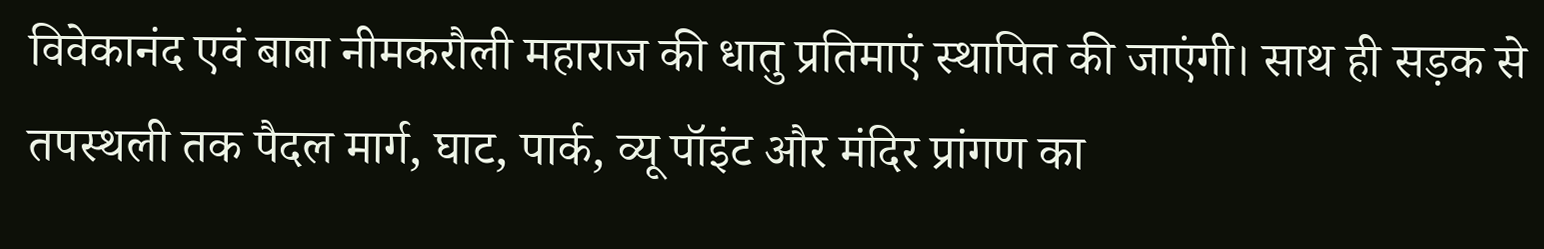विवेकानंद एवं बाबा नीमकरौली महाराज की धातु प्रतिमाएं स्थापित की जाएंगी। साथ ही सड़क से तपस्थली तक पैदल मार्ग, घाट, पार्क, व्यू पॉइंट और मंदिर प्रांगण का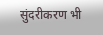सुंदरीकरण भी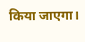किया जाएगा।